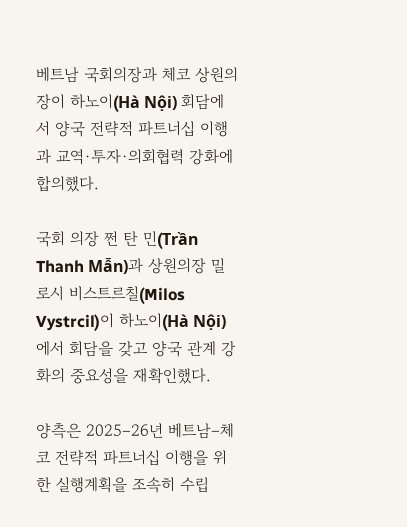베트남 국회의장과 체코 상원의장이 하노이(Hà Nội) 회담에서 양국 전략적 파트너십 이행과 교역·투자·의회협력 강화에 합의했다.

국회 의장 쩐 탄 민(Trần Thanh Mẫn)과 상원의장 밀로시 비스트르칠(Milos Vystrcil)이 하노이(Hà Nội)에서 회담을 갖고 양국 관계 강화의 중요성을 재확인했다.

양측은 2025–26년 베트남–체코 전략적 파트너십 이행을 위한 실행계획을 조속히 수립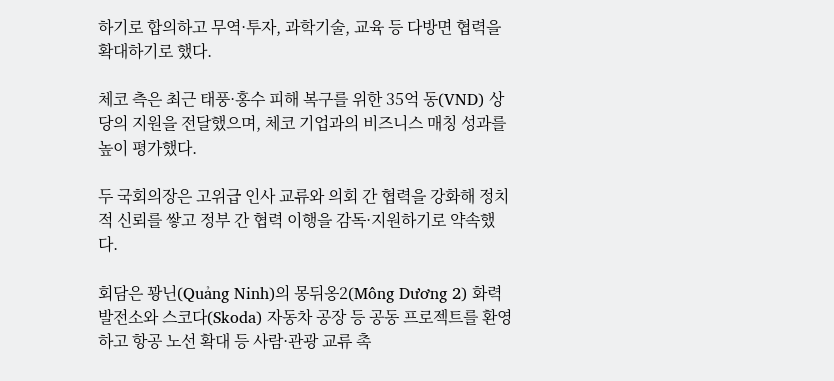하기로 합의하고 무역·투자, 과학기술, 교육 등 다방면 협력을 확대하기로 했다.

체코 측은 최근 태풍·홍수 피해 복구를 위한 35억 동(VND) 상당의 지원을 전달했으며, 체코 기업과의 비즈니스 매칭 성과를 높이 평가했다.

두 국회의장은 고위급 인사 교류와 의회 간 협력을 강화해 정치적 신뢰를 쌓고 정부 간 협력 이행을 감독·지원하기로 약속했다.

회담은 꽝닌(Quảng Ninh)의 몽뒤옹2(Mông Dương 2) 화력발전소와 스코다(Skoda) 자동차 공장 등 공동 프로젝트를 환영하고 항공 노선 확대 등 사람·관광 교류 촉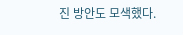진 방안도 모색했다.